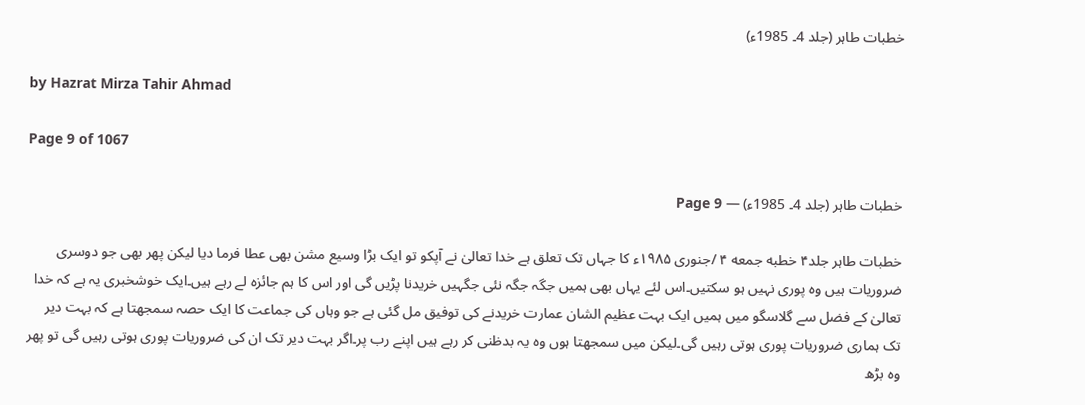خطبات طاہر (جلد 4۔ 1985ء)

by Hazrat Mirza Tahir Ahmad

Page 9 of 1067

خطبات طاہر (جلد 4۔ 1985ء) — Page 9

خطبات طاہر جلد۴ خطبه جمعه ۴ /جنوری ۱۹۸۵ء کا جہاں تک تعلق ہے خدا تعالیٰ نے آپکو تو ایک بڑا وسیع مشن بھی عطا فرما دیا لیکن پھر بھی جو دوسری ضروریات ہیں وہ پوری نہیں ہو سکتیں۔اس لئے یہاں بھی ہمیں جگہ جگہ نئی جگہیں خریدنا پڑیں گی اور اس کا ہم جائزہ لے رہے ہیں۔ایک خوشخبری یہ ہے کہ خدا تعالیٰ کے فضل سے گلاسگو میں ہمیں ایک بہت عظیم الشان عمارت خریدنے کی توفیق مل گئی ہے جو وہاں کی جماعت کا ایک حصہ سمجھتا ہے کہ بہت دیر تک ہماری ضروریات پوری ہوتی رہیں گی۔لیکن میں سمجھتا ہوں وہ یہ بدظنی کر رہے ہیں اپنے رب پر۔اگر بہت دیر تک ان کی ضروریات پوری ہوتی رہیں گی تو پھر وہ بڑھ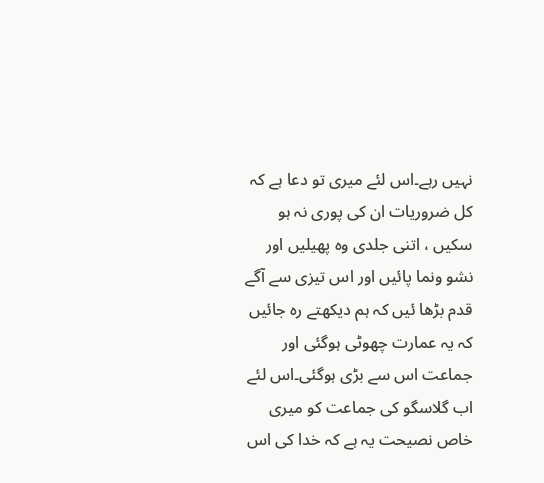نہیں رہے۔اس لئے میری تو دعا ہے کہ کل ضروریات ان کی پوری نہ ہو سکیں ، اتنی جلدی وہ پھیلیں اور نشو ونما پائیں اور اس تیزی سے آگے قدم بڑھا ئیں کہ ہم دیکھتے رہ جائیں کہ یہ عمارت چھوٹی ہوگئی اور جماعت اس سے بڑی ہوگئی۔اس لئے اب گلاسگو کی جماعت کو میری خاص نصیحت یہ ہے کہ خدا کی اس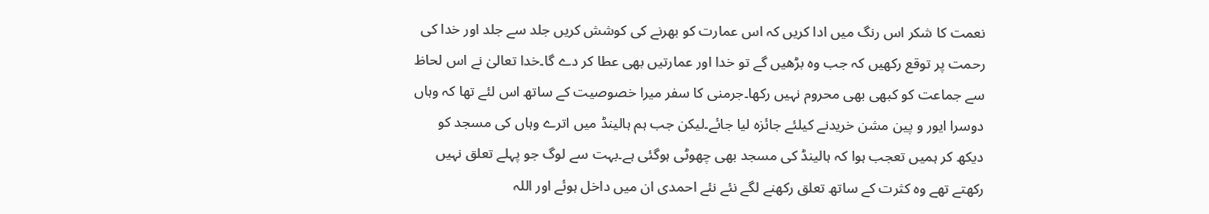نعمت کا شکر اس رنگ میں ادا کریں کہ اس عمارت کو بھرنے کی کوشش کریں جلد سے جلد اور خدا کی رحمت پر توقع رکھیں کہ جب وہ بڑھیں گے تو خدا اور عمارتیں بھی عطا کر دے گا۔خدا تعالیٰ نے اس لحاظ سے جماعت کو کبھی بھی محروم نہیں رکھا۔جرمنی کا سفر میرا خصوصیت کے ساتھ اس لئے تھا کہ وہاں دوسرا ایور و پین مشن خریدنے کیلئے جائزہ لیا جائے۔لیکن جب ہم ہالینڈ میں اترے وہاں کی مسجد کو دیکھ کر ہمیں تعجب ہوا کہ ہالینڈ کی مسجد بھی چھوٹی ہوگئی ہے۔بہت سے لوگ جو پہلے تعلق نہیں رکھتے تھے وہ کثرت کے ساتھ تعلق رکھنے لگے نئے نئے احمدی ان میں داخل ہوئے اور اللہ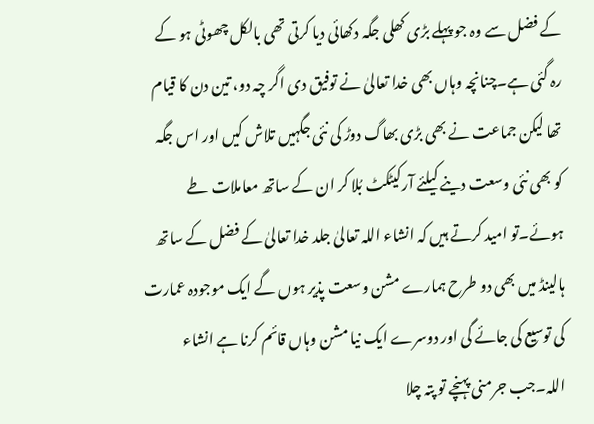کے فضل سے وہ جو پہلے بڑی کھلی جگہ دکھائی دیا کرتی تھی بالکل چھوٹی ہو کے رہ گئی ہے۔چنانچہ وہاں بھی خدا تعالیٰ نے توفیق دی اگر چہ دو، تین دن کا قیام تھا لیکن جماعت نے بھی بڑی بھاگ دوڑ کی نئی جگہیں تلاش کیں اور اس جگہ کو بھی نئی وسعت دینے کیلئے آرکیٹکٹ بُلا کر ان کے ساتھ معاملات طے ہوئے۔تو امید کرتے ہیں کہ انشاء اللہ تعالیٰ جلد خدا تعالیٰ کے فضل کے ساتھ ہالینڈ میں بھی دو طرح ہمارے مشن وسعت پذیر ہوں گے ایک موجودہ عمارت کی توسیع کی جائے گی اور دوسرے ایک نیا مشن وہاں قائم کرنا ہے انشاء اللہ۔جب جرمنی پہنچے تو پتہ چلا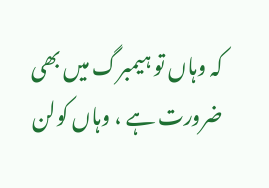کہ وہاں تو ہیمبرگ میں بھی ضرورت ہے ، وہاں کولن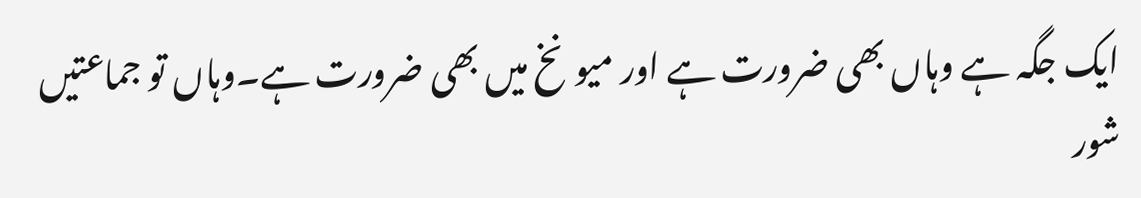ایک جگہ ہے وہاں بھی ضرورت ہے اور میونخ میں بھی ضرورت ہے۔وہاں تو جماعتیں شور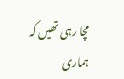مچا رہی تھیں کہ ہماری